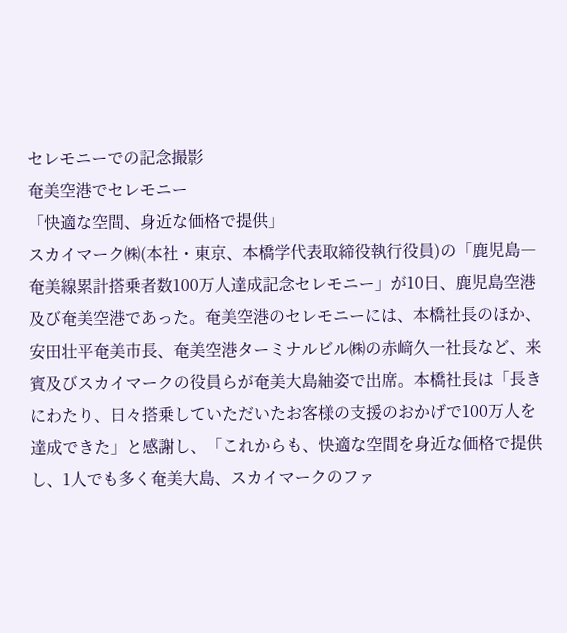セレモニーでの記念撮影
奄美空港でセレモニー
「快適な空間、身近な価格で提供」
スカイマーク㈱(本社・東京、本橋学代表取締役執行役員)の「鹿児島―奄美線累計搭乗者数100万人達成記念セレモニー」が10日、鹿児島空港及び奄美空港であった。奄美空港のセレモニーには、本橋社長のほか、安田壮平奄美市長、奄美空港ターミナルビル㈱の赤﨑久一社長など、来賓及びスカイマークの役員らが奄美大島紬姿で出席。本橋社長は「長きにわたり、日々搭乗していただいたお客様の支援のおかげで100万人を達成できた」と感謝し、「これからも、快適な空間を身近な価格で提供し、1人でも多く奄美大島、スカイマークのファ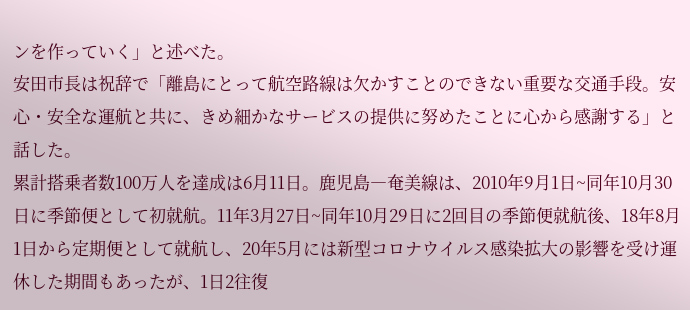ンを作っていく」と述べた。
安田市長は祝辞で「離島にとって航空路線は欠かすことのできない重要な交通手段。安心・安全な運航と共に、きめ細かなサービスの提供に努めたことに心から感謝する」と話した。
累計搭乗者数100万人を達成は6月11日。鹿児島―奄美線は、2010年9月1日~同年10月30日に季節便として初就航。11年3月27日~同年10月29日に2回目の季節便就航後、18年8月1日から定期便として就航し、20年5月には新型コロナウイルス感染拡大の影響を受け運休した期間もあったが、1日2往復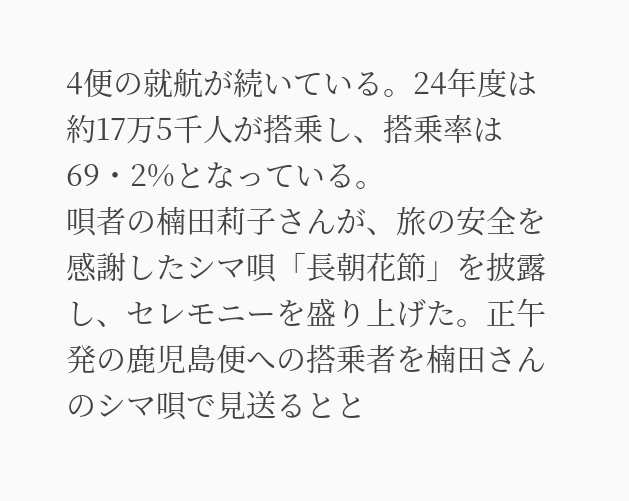4便の就航が続いている。24年度は約17万5千人が搭乗し、搭乗率は69・2%となっている。
唄者の楠田莉子さんが、旅の安全を感謝したシマ唄「長朝花節」を披露し、セレモニーを盛り上げた。正午発の鹿児島便への搭乗者を楠田さんのシマ唄で見送るとと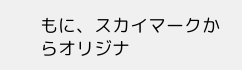もに、スカイマークからオリジナ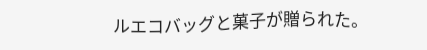ルエコバッグと菓子が贈られた。